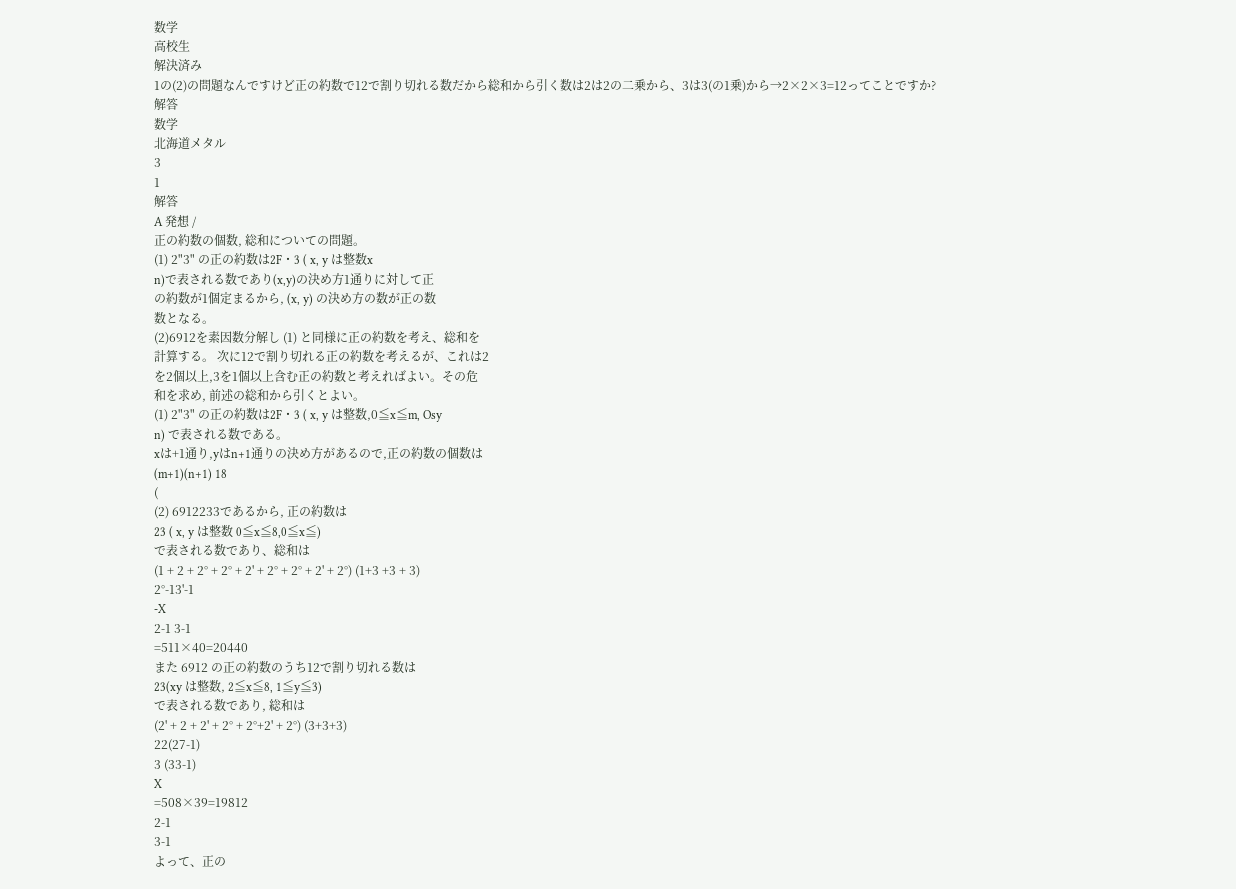数学
高校生
解決済み
1の(2)の問題なんですけど正の約数で12で割り切れる数だから総和から引く数は2は2の二乗から、3は3(の1乗)から→2×2×3=12ってことですか?
解答
数学
北海道メタル
3
1
解答
A 発想 /
正の約数の個数, 総和についての問題。
(1) 2"3" の正の約数は2F・3 ( x, y は整数x
n)で表される数であり(x,y)の決め方1通りに対して正
の約数が1個定まるから, (x, y) の決め方の数が正の数
数となる。
(2)6912を素因数分解し (1) と同様に正の約数を考え、総和を
計算する。 次に12で割り切れる正の約数を考えるが、これは2
を2個以上,3を1個以上含む正の約数と考えればよい。その危
和を求め, 前述の総和から引くとよい。
(1) 2"3" の正の約数は2F・3 ( x, y は整数,0≦x≦m, Osy
n) で表される数である。
xは+1通り,yはn+1通りの決め方があるので,正の約数の個数は
(m+1)(n+1) 18
(
(2) 6912233であるから, 正の約数は
23 ( x, y は整数 0≦x≦8,0≦x≦)
で表される数であり、総和は
(1 + 2 + 2° + 2° + 2' + 2° + 2° + 2' + 2°) (1+3 +3 + 3)
2°-13'-1
-X
2-1 3-1
=511×40=20440
また 6912 の正の約数のうち12で割り切れる数は
23(xy は整数, 2≦x≦8, 1≦y≦3)
で表される数であり, 総和は
(2' + 2 + 2' + 2° + 2°+2' + 2°) (3+3+3)
22(27-1)
3 (33-1)
X
=508×39=19812
2-1
3-1
よって、正の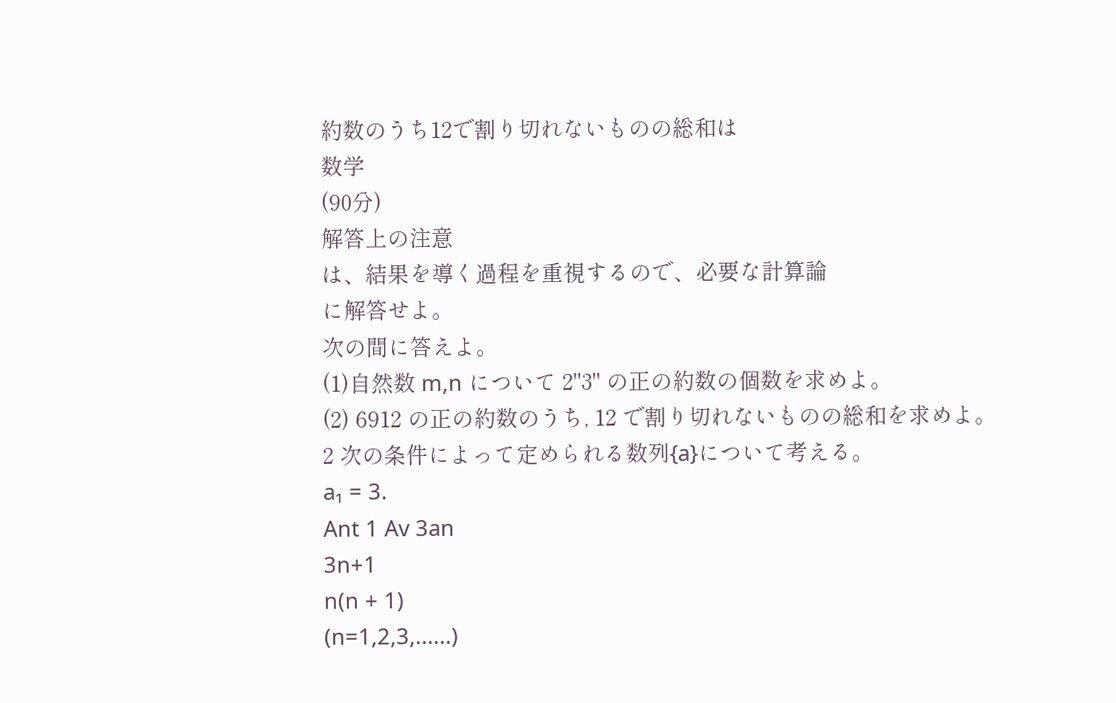約数のうち12で割り切れないものの総和は
数学
(90分)
解答上の注意
は、結果を導く過程を重視するので、必要な計算論
に解答せよ。
次の間に答えよ。
(1)自然数 m,n について 2"3" の正の約数の個数を求めよ。
(2) 6912 の正の約数のうち, 12 で割り切れないものの総和を求めよ。
2 次の条件によって定められる数列{a}について考える。
a₁ = 3.
Ant 1 Av 3an
3n+1
n(n + 1)
(n=1,2,3,......)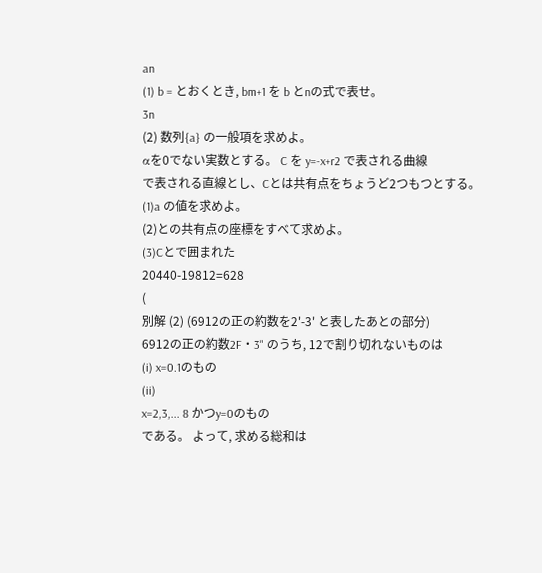an
(1) b = とおくとき, bm+1 を b とnの式で表せ。
3n
(2) 数列{a} の一般項を求めよ。
αを0でない実数とする。 C を y=-x+r2 で表される曲線
で表される直線とし、Cとは共有点をちょうど2つもつとする。
(1)a の値を求めよ。
(2)との共有点の座標をすべて求めよ。
(3)Cとで囲まれた
20440-19812=628
(
別解 (2) (6912の正の約数を2'-3' と表したあとの部分)
6912の正の約数2F・3" のうち, 12で割り切れないものは
(i) x=0.1のもの
(ii)
x=2,3,... 8 かつy=0のもの
である。 よって, 求める総和は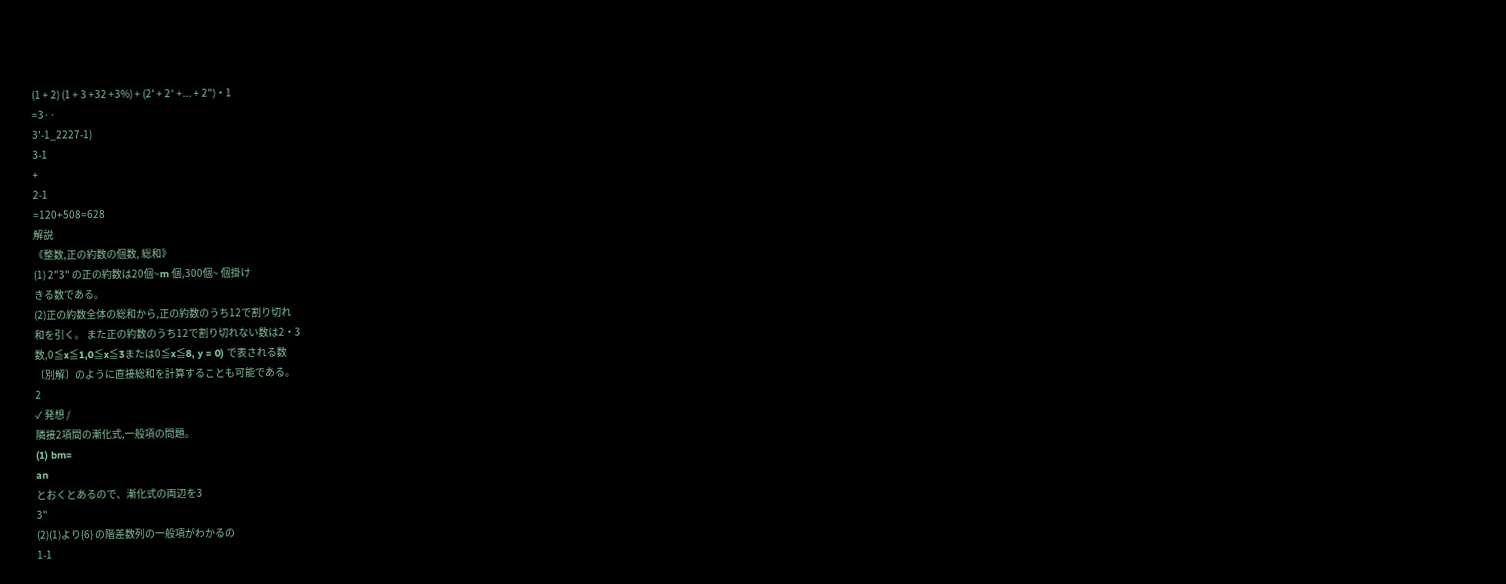(1 + 2) (1 + 3 +32 +3%) + (2' + 2° +... + 2")・1
=3··
3'-1_2227-1)
3-1
+
2-1
=120+508=628
解説
《整数,正の約数の個数, 総和》
(1) 2"3" の正の約数は20個~m 個,300個~ 個掛け
きる数である。
(2)正の約数全体の総和から,正の約数のうち12で割り切れ
和を引く。 また正の約数のうち12で割り切れない数は2・3
数,0≦x≦1,0≦x≦3または0≦x≦8, y = 0) で表される数
〔別解〕のように直接総和を計算することも可能である。
2
✓ 発想 /
隣接2項間の漸化式,一般項の問題。
(1) bm=
an
とおくとあるので、漸化式の両辺を3
3"
(2)(1)より{6} の階差数列の一般項がわかるの
1-1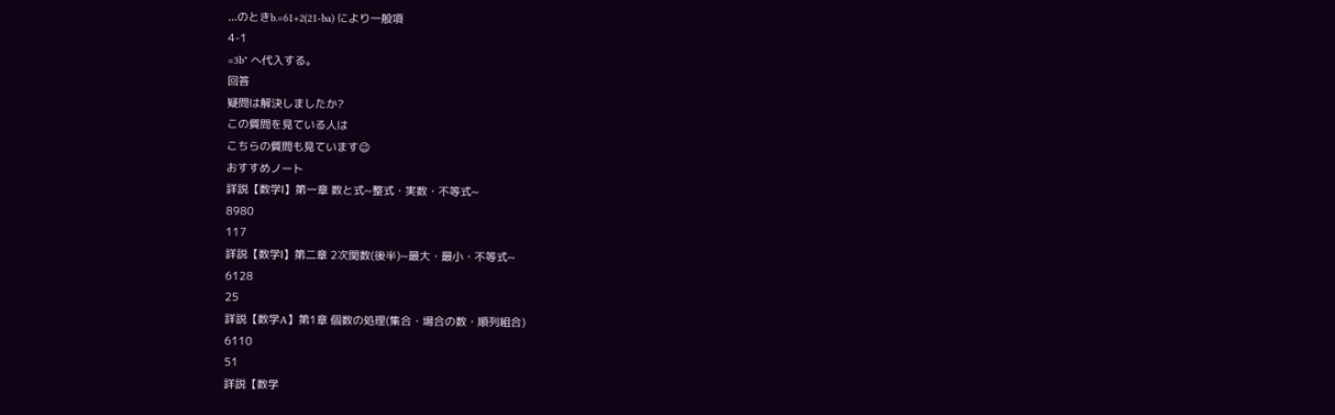...のときb.=61+2(21-ba) により一般項
4-1
=3b" へ代入する。
回答
疑問は解決しましたか?
この質問を見ている人は
こちらの質問も見ています😉
おすすめノート
詳説【数学Ⅰ】第一章 数と式~整式・実数・不等式~
8980
117
詳説【数学Ⅰ】第二章 2次関数(後半)~最大・最小・不等式~
6128
25
詳説【数学A】第1章 個数の処理(集合・場合の数・順列組合)
6110
51
詳説【数学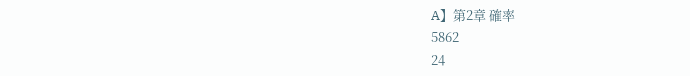A】第2章 確率
5862
24